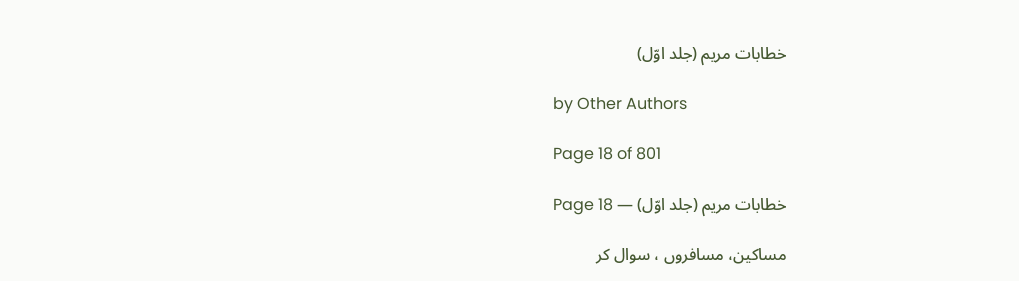خطابات مریم (جلد اوّل)

by Other Authors

Page 18 of 801

خطابات مریم (جلد اوّل) — Page 18

مساکین، مسافروں ، سوال کر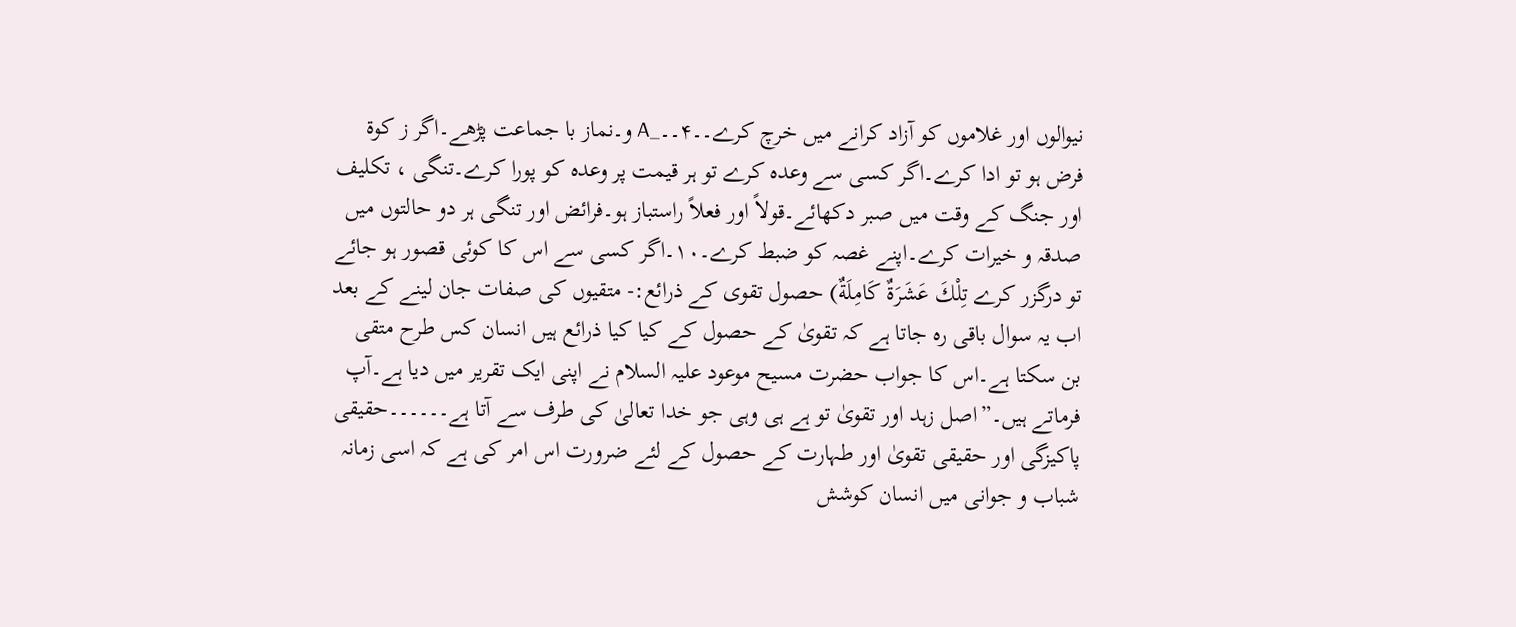نیوالوں اور غلاموں کو آزاد کرانے میں خرچ کرے۔۔۴۔۔_A و۔نماز با جماعت پڑھے۔اگر ز کوۃ فرض ہو تو ادا کرے۔اگر کسی سے وعدہ کرے تو ہر قیمت پر وعدہ کو پورا کرے۔تنگی ، تکلیف اور جنگ کے وقت میں صبر دکھائے۔قولاً اور فعلاً راستباز ہو۔فرائض اور تنگی ہر دو حالتوں میں صدقہ و خیرات کرے۔اپنے غصہ کو ضبط کرے۔۱۰۔اگر کسی سے اس کا کوئی قصور ہو جائے تو درگزر کرے تِلْكَ عَشَرَةٌ كَامِلَةٌ) حصول تقوی کے ذرائع:- متقیوں کی صفات جان لینے کے بعد اب یہ سوال باقی رہ جاتا ہے کہ تقویٰ کے حصول کے کیا کیا ذرائع ہیں انسان کس طرح متقی بن سکتا ہے۔اس کا جواب حضرت مسیح موعود علیہ السلام نے اپنی ایک تقریر میں دیا ہے۔آپ فرماتے ہیں۔”اصل زہد اور تقویٰ تو ہے ہی وہی جو خدا تعالیٰ کی طرف سے آتا ہے۔۔۔۔۔۔حقیقی پاکیزگی اور حقیقی تقویٰ اور طہارت کے حصول کے لئے ضرورت اس امر کی ہے کہ اسی زمانہ شباب و جوانی میں انسان کوشش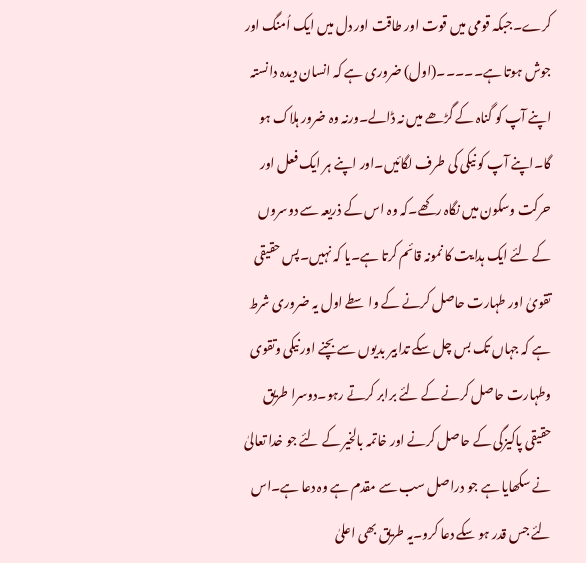کرے۔جبکہ قومی میں قوت اور طاقت اور دل میں ایک اُمنگ اور جوش ہوتا ہے۔۔۔۔۔(اول) ضروری ہے کہ انسان دیدہ دانستہ اپنے آپ کو گناہ کے گڑھے میں نہ ڈالے۔ورنہ وہ ضرور ہلاک ہو گا۔اپنے آپ کو نیکی کی طرف لگائیں۔اور اپنے ہر ایک فعل اور حرکت وسکون میں نگاہ رکھے۔کہ وہ اس کے ذریعہ سے دوسروں کے لئے ایک ہدایت کا نمونہ قائم کرتا ہے۔یا کہ نہیں۔پس حقیقی تقویٰ اور طہارت حاصل کرنے کے واسطے اول یہ ضروری شرط ہے کہ جہاں تک بس چل سکے تدابیر بدیوں سے بچنے اور نیکی وتقوی وطہارت حاصل کرنے کے لئے برابر کرتے رہو۔دوسرا طریق حقیقی پاکیزگی کے حاصل کرنے اور خاتمہ بالخیر کے لئے جو خدا تعالیٰ نے سکھایا ہے جو دراصل سب سے مقدم ہے وہ دعا ہے۔اس لئے جس قدر ہو سکے دعا کرو۔یہ طریق بھی اعلیٰ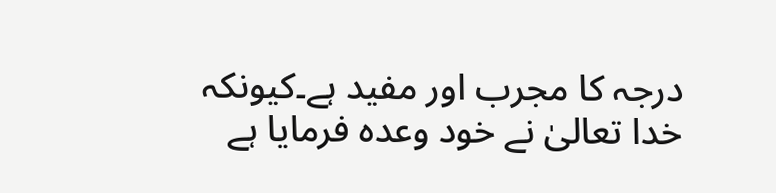درجہ کا مجرب اور مفید ہے۔کیونکہ خدا تعالیٰ نے خود وعدہ فرمایا ہے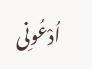اُدْعُونِی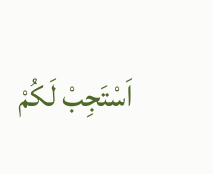اَسْتَجِبْ لَكُمْ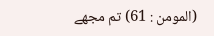(المومن : 61) تم مجھے